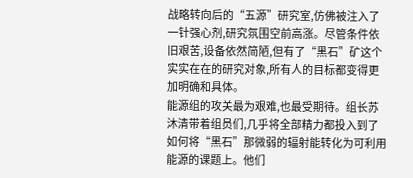战略转向后的“五源”研究室,仿佛被注入了一针强心剂,研究氛围空前高涨。尽管条件依旧艰苦,设备依然简陋,但有了“黑石”矿这个实实在在的研究对象,所有人的目标都变得更加明确和具体。
能源组的攻关最为艰难,也最受期待。组长苏沐清带着组员们,几乎将全部精力都投入到了如何将“黑石”那微弱的辐射能转化为可利用能源的课题上。他们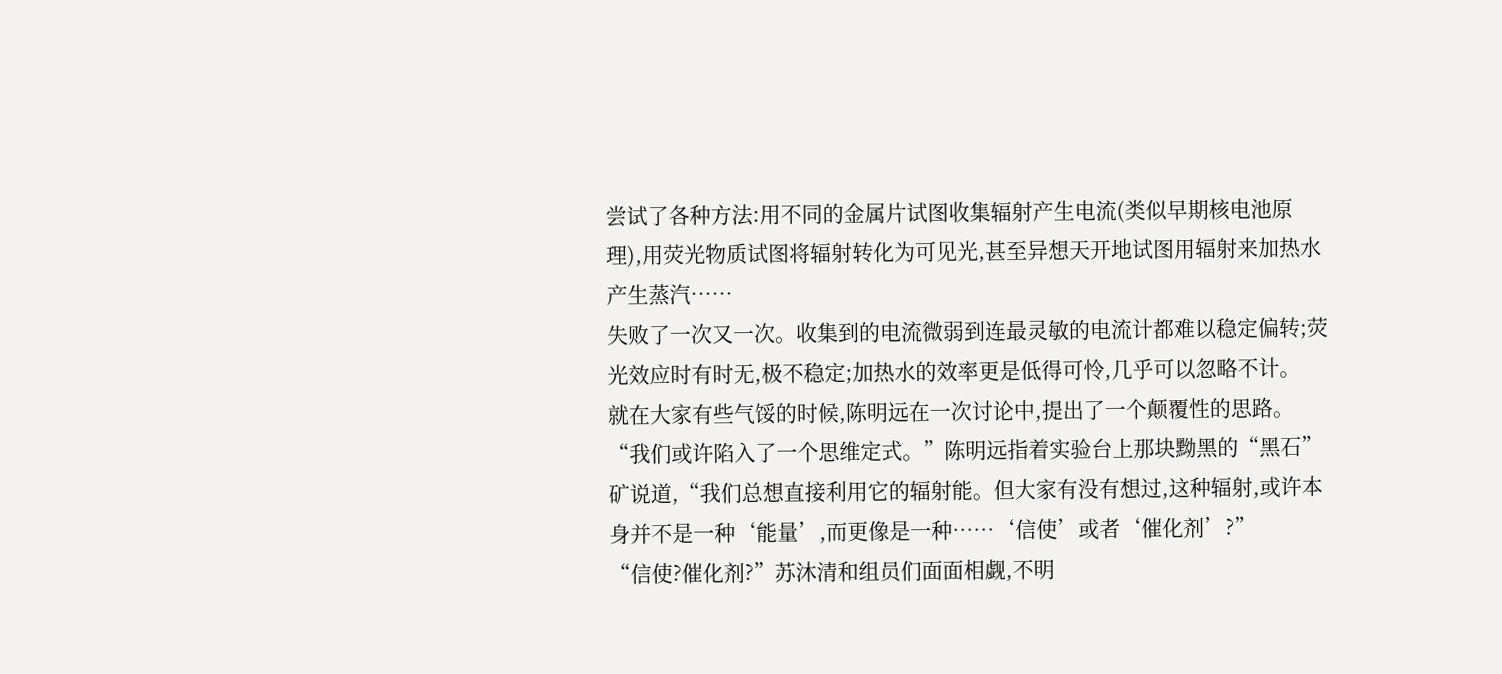尝试了各种方法:用不同的金属片试图收集辐射产生电流(类似早期核电池原理),用荧光物质试图将辐射转化为可见光,甚至异想天开地试图用辐射来加热水产生蒸汽……
失败了一次又一次。收集到的电流微弱到连最灵敏的电流计都难以稳定偏转;荧光效应时有时无,极不稳定;加热水的效率更是低得可怜,几乎可以忽略不计。
就在大家有些气馁的时候,陈明远在一次讨论中,提出了一个颠覆性的思路。
“我们或许陷入了一个思维定式。”陈明远指着实验台上那块黝黑的“黑石”矿说道,“我们总想直接利用它的辐射能。但大家有没有想过,这种辐射,或许本身并不是一种‘能量’,而更像是一种……‘信使’或者‘催化剂’?”
“信使?催化剂?”苏沐清和组员们面面相觑,不明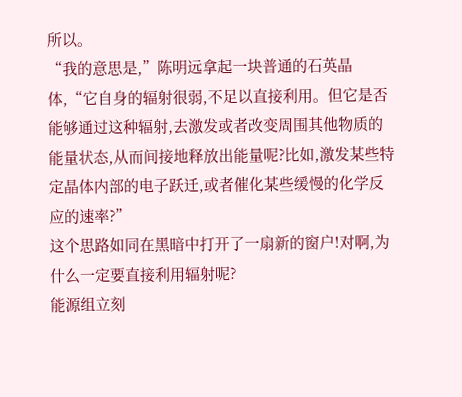所以。
“我的意思是,”陈明远拿起一块普通的石英晶体,“它自身的辐射很弱,不足以直接利用。但它是否能够通过这种辐射,去激发或者改变周围其他物质的能量状态,从而间接地释放出能量呢?比如,激发某些特定晶体内部的电子跃迁,或者催化某些缓慢的化学反应的速率?”
这个思路如同在黑暗中打开了一扇新的窗户!对啊,为什么一定要直接利用辐射呢?
能源组立刻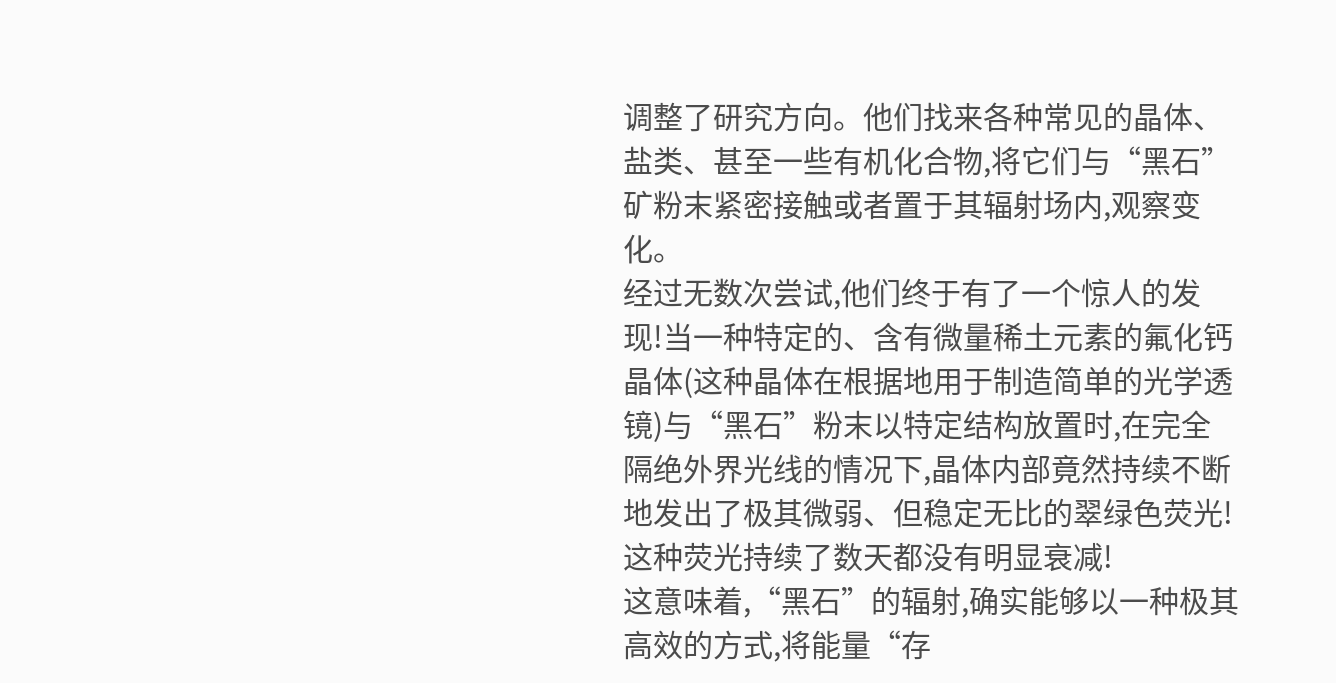调整了研究方向。他们找来各种常见的晶体、盐类、甚至一些有机化合物,将它们与“黑石”矿粉末紧密接触或者置于其辐射场内,观察变化。
经过无数次尝试,他们终于有了一个惊人的发现!当一种特定的、含有微量稀土元素的氟化钙晶体(这种晶体在根据地用于制造简单的光学透镜)与“黑石”粉末以特定结构放置时,在完全隔绝外界光线的情况下,晶体内部竟然持续不断地发出了极其微弱、但稳定无比的翠绿色荧光!这种荧光持续了数天都没有明显衰减!
这意味着,“黑石”的辐射,确实能够以一种极其高效的方式,将能量“存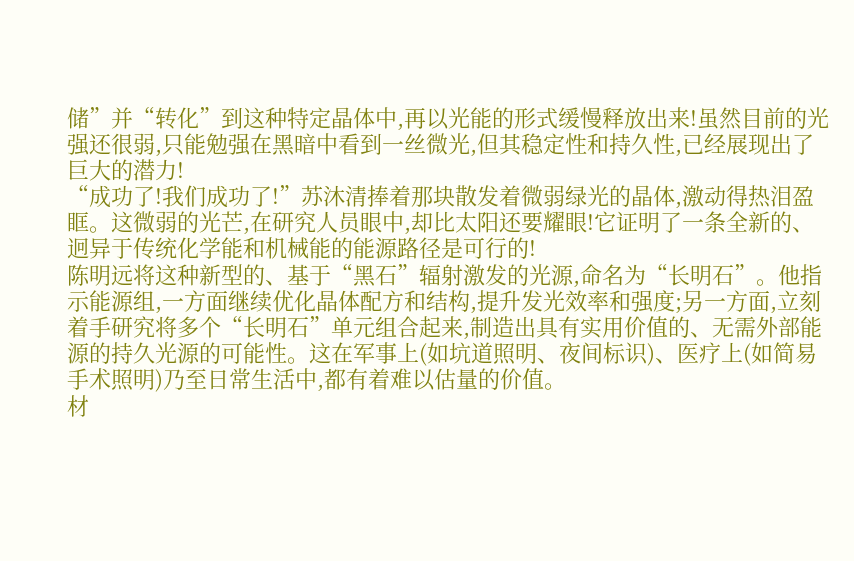储”并“转化”到这种特定晶体中,再以光能的形式缓慢释放出来!虽然目前的光强还很弱,只能勉强在黑暗中看到一丝微光,但其稳定性和持久性,已经展现出了巨大的潜力!
“成功了!我们成功了!”苏沐清捧着那块散发着微弱绿光的晶体,激动得热泪盈眶。这微弱的光芒,在研究人员眼中,却比太阳还要耀眼!它证明了一条全新的、迥异于传统化学能和机械能的能源路径是可行的!
陈明远将这种新型的、基于“黑石”辐射激发的光源,命名为“长明石”。他指示能源组,一方面继续优化晶体配方和结构,提升发光效率和强度;另一方面,立刻着手研究将多个“长明石”单元组合起来,制造出具有实用价值的、无需外部能源的持久光源的可能性。这在军事上(如坑道照明、夜间标识)、医疗上(如简易手术照明)乃至日常生活中,都有着难以估量的价值。
材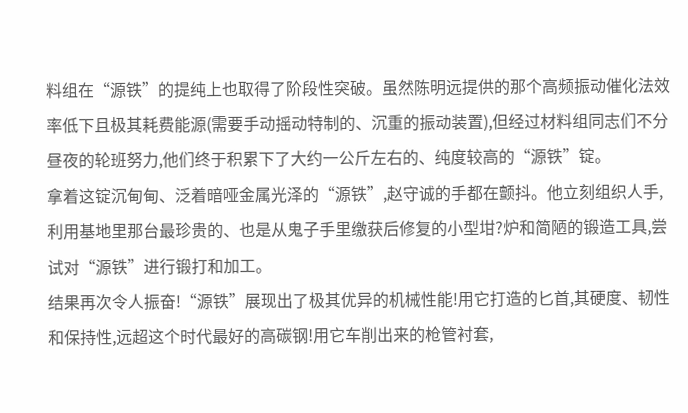料组在“源铁”的提纯上也取得了阶段性突破。虽然陈明远提供的那个高频振动催化法效率低下且极其耗费能源(需要手动摇动特制的、沉重的振动装置),但经过材料组同志们不分昼夜的轮班努力,他们终于积累下了大约一公斤左右的、纯度较高的“源铁”锭。
拿着这锭沉甸甸、泛着暗哑金属光泽的“源铁”,赵守诚的手都在颤抖。他立刻组织人手,利用基地里那台最珍贵的、也是从鬼子手里缴获后修复的小型坩?炉和简陋的锻造工具,尝试对“源铁”进行锻打和加工。
结果再次令人振奋!“源铁”展现出了极其优异的机械性能!用它打造的匕首,其硬度、韧性和保持性,远超这个时代最好的高碳钢!用它车削出来的枪管衬套,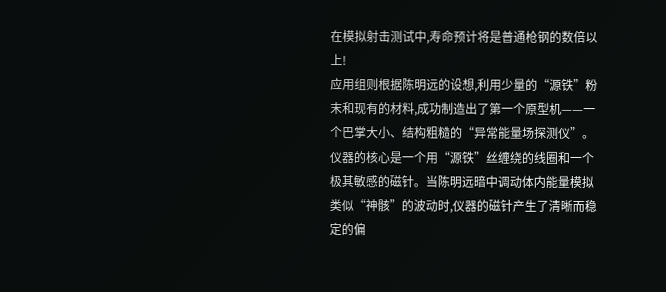在模拟射击测试中,寿命预计将是普通枪钢的数倍以上!
应用组则根据陈明远的设想,利用少量的“源铁”粉末和现有的材料,成功制造出了第一个原型机——一个巴掌大小、结构粗糙的“异常能量场探测仪”。仪器的核心是一个用“源铁”丝缠绕的线圈和一个极其敏感的磁针。当陈明远暗中调动体内能量模拟类似“神骸”的波动时,仪器的磁针产生了清晰而稳定的偏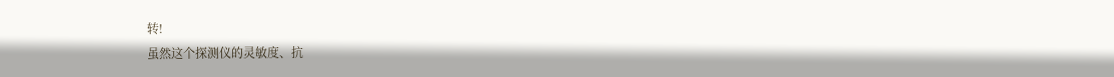转!
虽然这个探测仪的灵敏度、抗